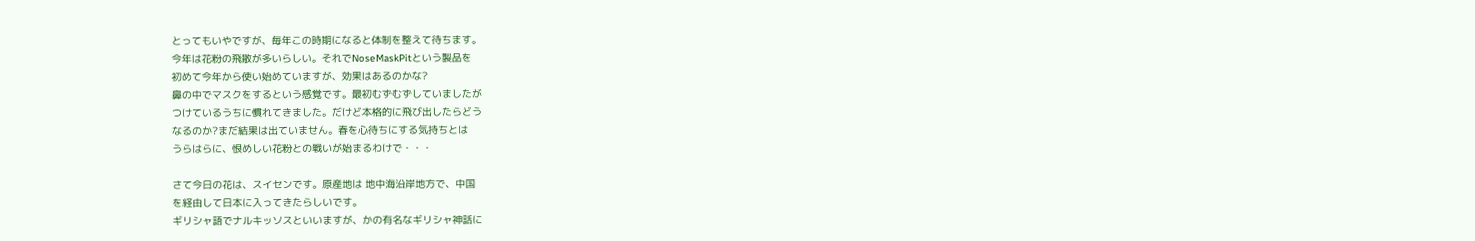とってもいやですが、毎年この時期になると体制を整えて待ちます。
今年は花粉の飛散が多いらしい。それでNoseMaskPitという製品を
初めて今年から使い始めていますが、効果はあるのかな?
鼻の中でマスクをするという感覚です。最初むずむずしていましたが
つけているうちに慣れてきました。だけど本格的に飛び出したらどう
なるのか?まだ結果は出ていません。春を心待ちにする気持ちとは
うらはらに、恨めしい花粉との戦いが始まるわけで・・・

さて今日の花は、スイセンです。原産地は 地中海沿岸地方で、中国
を経由して日本に入ってきたらしいです。
ギリシャ語でナルキッソスといいますが、かの有名なギリシャ神話に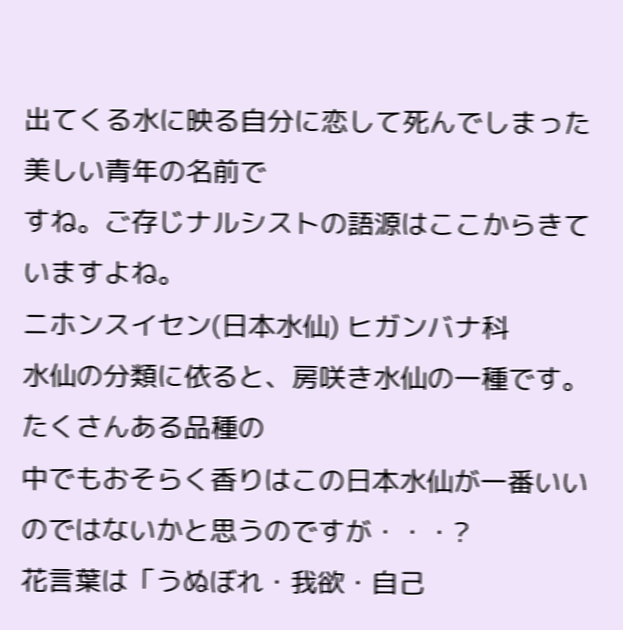出てくる水に映る自分に恋して死んでしまった美しい青年の名前で
すね。ご存じナルシストの語源はここからきていますよね。
ニホンスイセン(日本水仙) ヒガンバナ科
水仙の分類に依ると、房咲き水仙の一種です。たくさんある品種の
中でもおそらく香りはこの日本水仙が一番いいのではないかと思うのですが・・・?
花言葉は「うぬぼれ・我欲・自己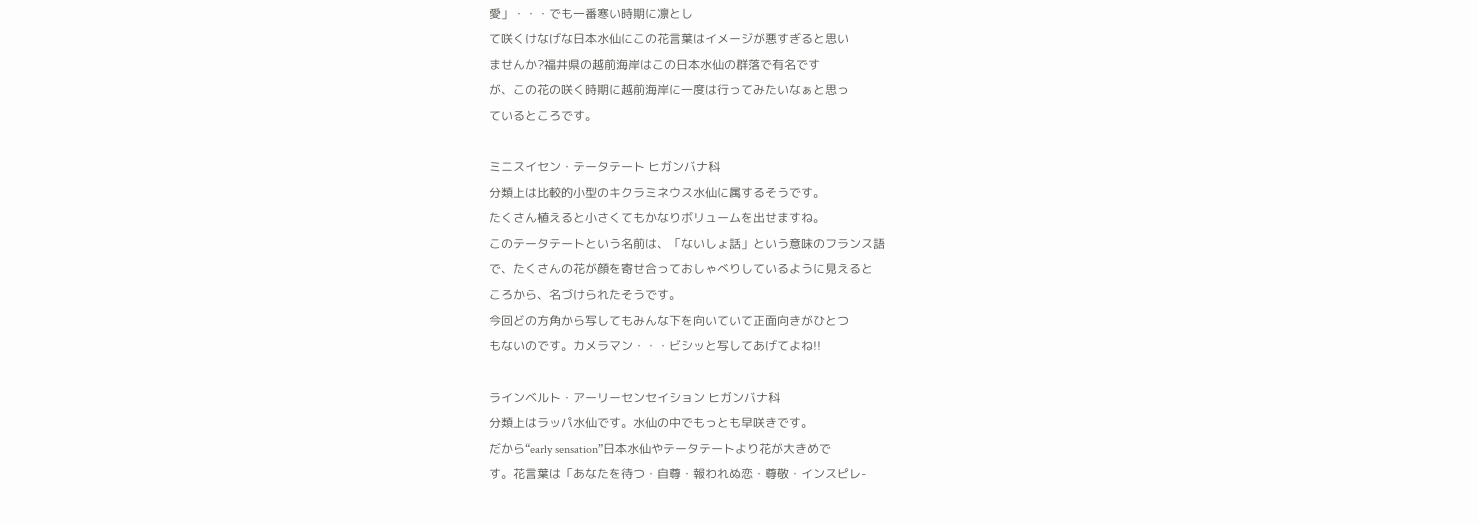愛」・・・でも一番寒い時期に凛とし
て咲くけなげな日本水仙にこの花言葉はイメージが悪すぎると思い
ませんか?福井県の越前海岸はこの日本水仙の群落で有名です
が、この花の咲く時期に越前海岸に一度は行ってみたいなぁと思っ
ているところです。

ミニスイセン・テータテート ヒガンバナ科
分類上は比較的小型のキクラミネウス水仙に属するそうです。
たくさん植えると小さくてもかなりボリュームを出せますね。
このテータテートという名前は、「ないしょ話」という意味のフランス語
で、たくさんの花が顔を寄せ合っておしゃべりしているように見えると
ころから、名づけられたそうです。
今回どの方角から写してもみんな下を向いていて正面向きがひとつ
もないのです。カメラマン・・・ビシッと写してあげてよね!!

ラインベルト・アーリーセンセイション ヒガンバナ科
分類上はラッパ水仙です。水仙の中でもっとも早咲きです。
だから“early sensation”日本水仙やテータテートより花が大きめで
す。花言葉は「あなたを待つ・自尊・報われぬ恋・尊敬・インスピレ-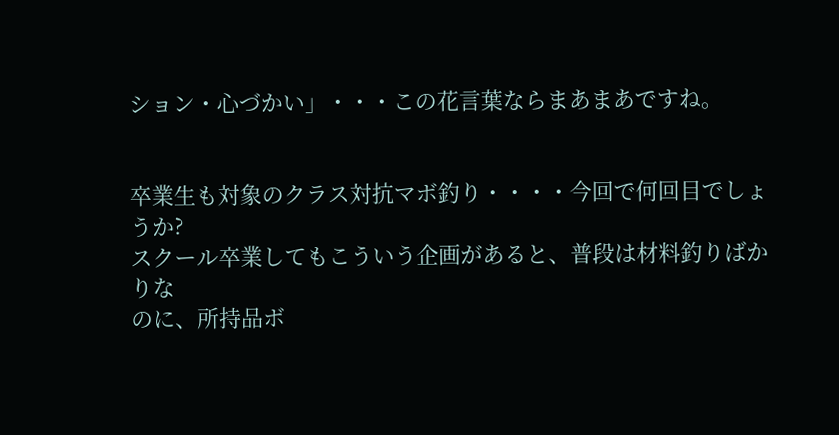ション・心づかい」・・・この花言葉ならまあまあですね。


卒業生も対象のクラス対抗マボ釣り・・・・今回で何回目でしょうか?
スクール卒業してもこういう企画があると、普段は材料釣りばかりな
のに、所持品ボ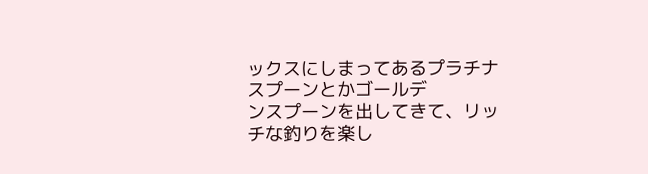ックスにしまってあるプラチナスプーンとかゴールデ
ンスプーンを出してきて、リッチな釣りを楽し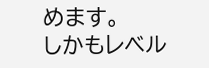めます。
しかもレベル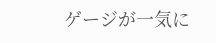ゲージが一気に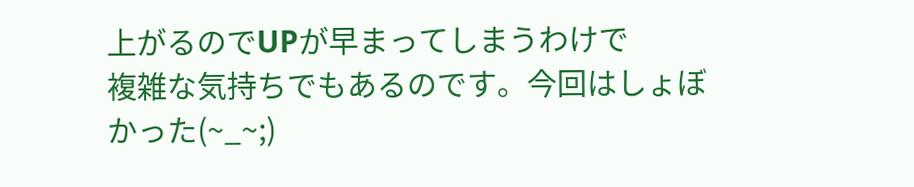上がるのでUPが早まってしまうわけで
複雑な気持ちでもあるのです。今回はしょぼかった(~_~;)